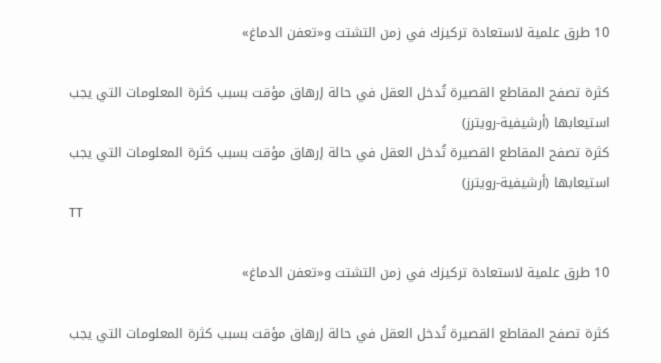10 طرق علمية لاستعادة تركيزك في زمن التشتت و«تعفن الدماغ»

كثرة تصفح المقاطع القصيرة تُدخل العقل في حالة إرهاق مؤقت بسبب كثرة المعلومات التي يجب استيعابها (أرشيفية-رويترز)
كثرة تصفح المقاطع القصيرة تُدخل العقل في حالة إرهاق مؤقت بسبب كثرة المعلومات التي يجب استيعابها (أرشيفية-رويترز)
TT

10 طرق علمية لاستعادة تركيزك في زمن التشتت و«تعفن الدماغ»

كثرة تصفح المقاطع القصيرة تُدخل العقل في حالة إرهاق مؤقت بسبب كثرة المعلومات التي يجب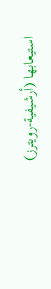استيعابها (أرشيفية-رويترز)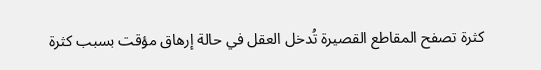كثرة تصفح المقاطع القصيرة تُدخل العقل في حالة إرهاق مؤقت بسبب كثرة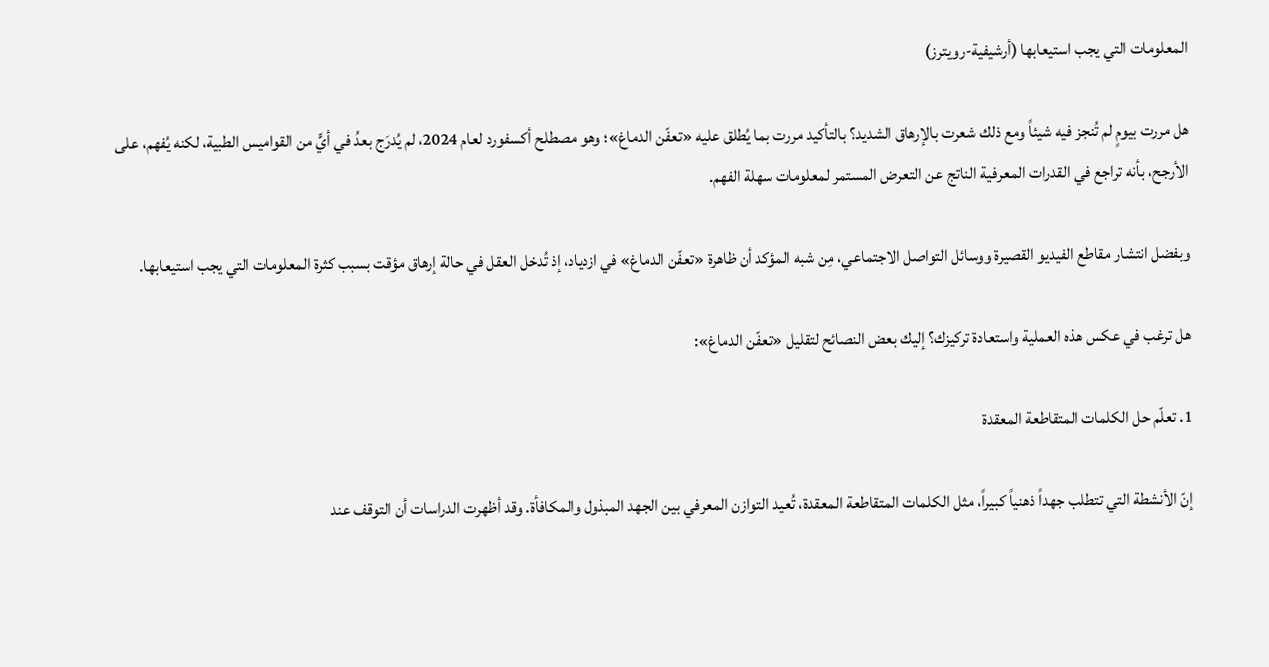المعلومات التي يجب استيعابها (أرشيفية-رويترز)

هل مررت بيومٍ لم تُنجز فيه شيئاً ومع ذلك شعرت بالإرهاق الشديد؟ بالتأكيد مررت بما يُطلق عليه «تعفّن الدماغ»؛ وهو مصطلح أكسفورد لعام 2024، لم يُدرَج بعدُ في أيٍّ من القواميس الطبية، لكنه يُفهم، على الأرجح، بأنه تراجع في القدرات المعرفية الناتج عن التعرض المستمر لمعلومات سهلة الفهم.

وبفضل انتشار مقاطع الفيديو القصيرة ووسائل التواصل الاجتماعي، مِن شبه المؤكد أن ظاهرة «تعفّن الدماغ» في ازدياد، إذ تُدخل العقل في حالة إرهاق مؤقت بسبب كثرة المعلومات التي يجب استيعابها.

هل ترغب في عكس هذه العملية واستعادة تركيزك؟ إليك بعض النصائح لتقليل «تعفّن الدماغ»:

1. تعلّم حل الكلمات المتقاطعة المعقدة

إنّ الأنشطة التي تتطلب جهداً ذهنياً كبيراً، مثل الكلمات المتقاطعة المعقدة، تُعيد التوازن المعرفي بين الجهد المبذول والمكافأة. وقد أظهرت الدراسات أن التوقف عند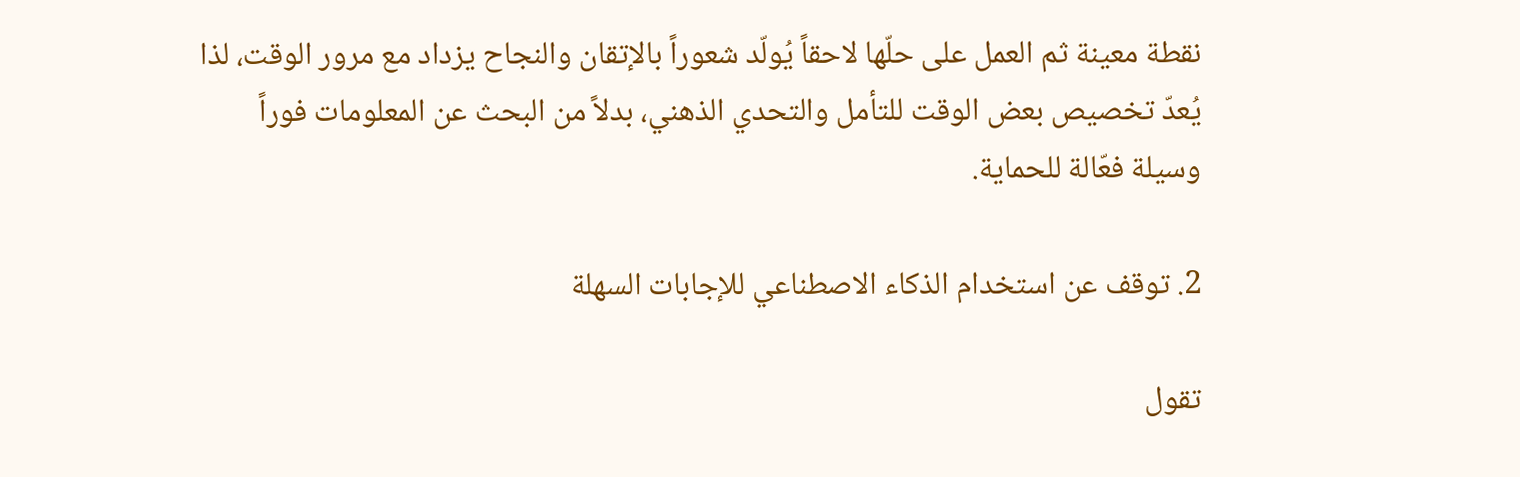نقطة معينة ثم العمل على حلّها لاحقاً يُولّد شعوراً بالإتقان والنجاح يزداد مع مرور الوقت، لذا يُعدّ تخصيص بعض الوقت للتأمل والتحدي الذهني، بدلاً من البحث عن المعلومات فوراً وسيلة فعّالة للحماية.

2. توقف عن استخدام الذكاء الاصطناعي للإجابات السهلة

تقول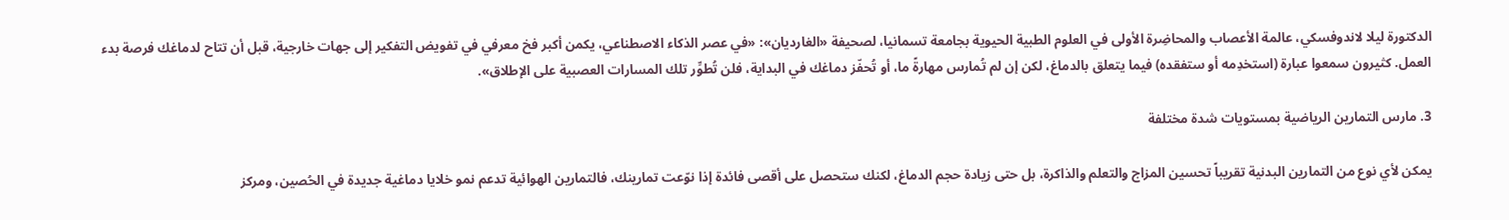الدكتورة ليلا لاندوفسكي، عالمة الأعصاب والمحاضِرة الأولى في العلوم الطبية الحيوية بجامعة تسمانيا، لصحيفة «الغارديان»: «في عصر الذكاء الاصطناعي، يكمن أكبر فخ معرفي في تفويض التفكير إلى جهات خارجية، قبل أن تتاح لدماغك فرصة بدء العمل. كثيرون سمعوا عبارة (استخدِمه أو ستفقده) فيما يتعلق بالدماغ، لكن إن لم تُمارس مهارةً ما، أو تُحفّز دماغك في البداية، فلن تُطوِّر تلك المسارات العصبية على الإطلاق».

3. مارس التمارين الرياضية بمستويات شدة مختلفة

يمكن لأي نوع من التمارين البدنية تقريباً تحسين المزاج والتعلم والذاكرة، بل حتى زيادة حجم الدماغ، لكنك ستحصل على أقصى فائدة إذا نوّعت تمارينك، فالتمارين الهوائية تدعم نمو خلايا دماغية جديدة في الحُصين، ومركز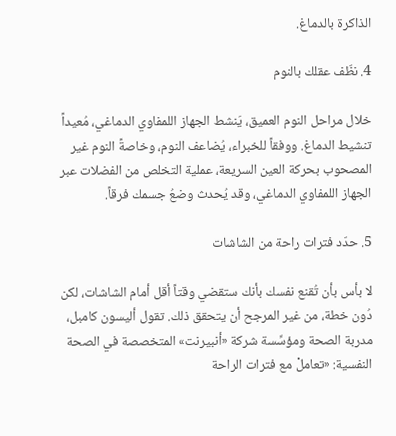الذاكرة بالدماغ.

4. نظّف عقلك بالنوم

خلال مراحل النوم العميق، يَنشط الجهاز اللمفاوي الدماغي، مُعيداً تنشيط الدماغ. ووفقاً للخبراء، يُضاعف النوم، وخاصةً النوم غير المصحوب بحركة العين السريعة، عملية التخلص من الفضلات عبر الجهاز اللمفاوي الدماغي، وقد يُحدث وضعُ جسمك فرقاً.

5. حدّد فترات راحة من الشاشات

لا بأس بأن تُقنع نفسك بأنك ستقضي وقتاً أقل أمام الشاشات، لكن دُون خطة، من غير المرجح أن يتحقق ذلك. تقول أليسون كامبل، مدربة الصحة ومؤسِّسة شركة «أنبيرنت» المتخصصة في الصحة النفسية: «تعاملْ مع فترات الراحة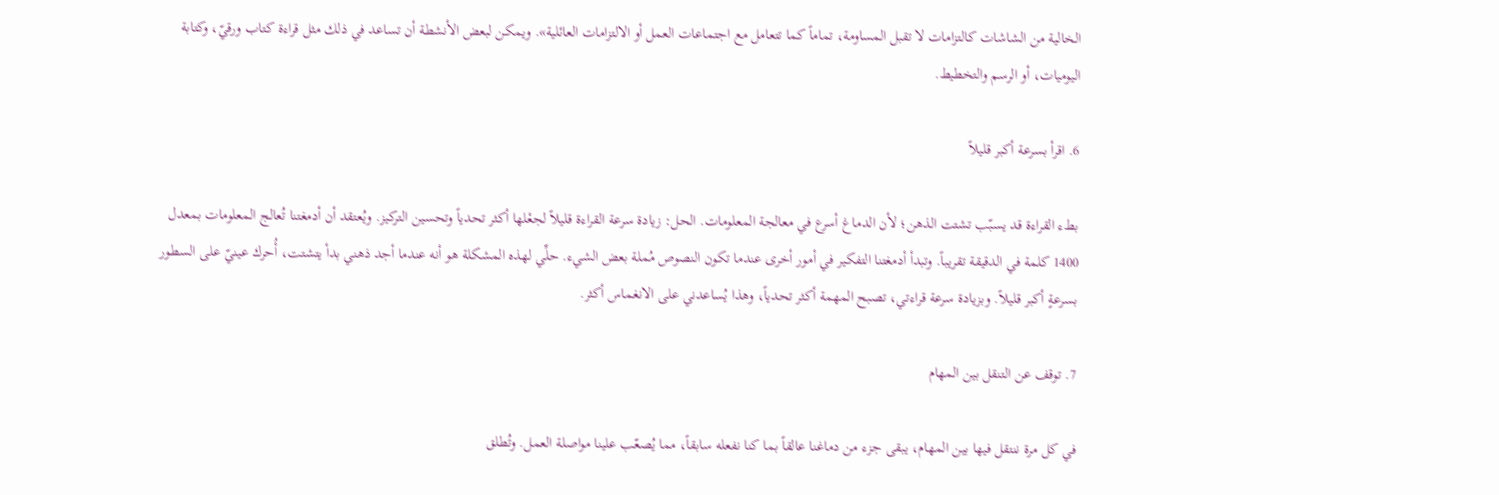الخالية من الشاشات كالتزامات لا تقبل المساومة، تماماً كما تتعامل مع اجتماعات العمل أو الالتزامات العائلية». ويمكن لبعض الأنشطة أن تساعد في ذلك مثل قراءة كتاب ورقيّ، وكتابة اليوميات، أو الرسم والتخطيط.

6. اقرأ بسرعة أكبر قليلاً

بطء القراءة قد يسبّب تشتت الذهن؛ لأن الدماغ أسرع في معالجة المعلومات. الحل: زيادة سرعة القراءة قليلاً لجعْلها أكثر تحدياً وتحسين التركيز. ويُعتقد أن أدمغتنا تُعالج المعلومات بمعدل 1400 كلمة في الدقيقة تقريباً. وتبدأ أدمغتنا التفكير في أمور أخرى عندما تكون النصوص مُملة بعض الشيء. حلِّي لهذه المشكلة هو أنه عندما أجد ذهني بدأ يتشتت، أُحرك عينيّ على السطور بسرعةٍ أكبر قليلاً. وبزيادة سرعة قراءتي، تصبح المهمة أكثر تحدياً، وهذا يُساعدني على الانغماس أكثر.

7. توقف عن التنقل بين المهام

في كل مرة ننتقل فيها بين المهام، يبقى جزء من دماغنا عالقاً بما كنا نفعله سابقاً، مما يُصعّب علينا مواصلة العمل. وتُطلق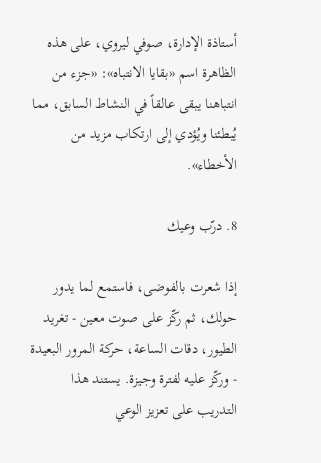أستاذة الإدارة، صوفي ليروي، على هذه الظاهرة اسم «بقايا الانتباه»: «جزء من انتباهنا يبقى عالقاً في النشاط السابق، مما يُبطئنا ويُؤدي إلى ارتكاب مزيد من الأخطاء».

8. درّب وعيك

إذا شعرت بالفوضى، فاستمع لما يدور حولك، ثم ركّز على صوت معين - تغريد الطيور، دقات الساعة، حركة المرور البعيدة - وركّز عليه لفترة وجيزة. يستند هذا التدريب على تعزيز الوعي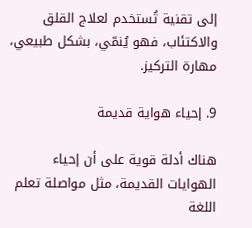إلى تقنية تُستخدم لعلاج القلق والاكتئاب، فهو يُنمّي، بشكل طبيعي، مهارة التركيز.

9. إحياء هواية قديمة

هناك أدلة قوية على أن إحياء الهوايات القديمة، مثل مواصلة تعلم اللغة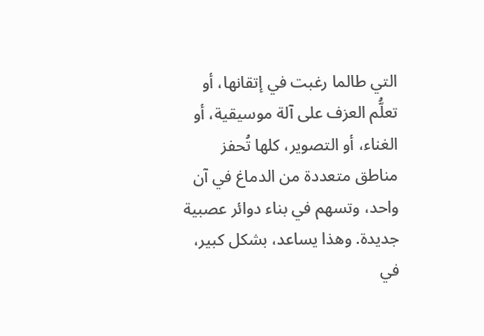التي طالما رغبت في إتقانها، أو تعلُّم العزف على آلة موسيقية، أو الغناء، أو التصوير، كلها تُحفز مناطق متعددة من الدماغ في آن واحد، وتسهم في بناء دوائر عصبية جديدة. وهذا يساعد، بشكل كبير، في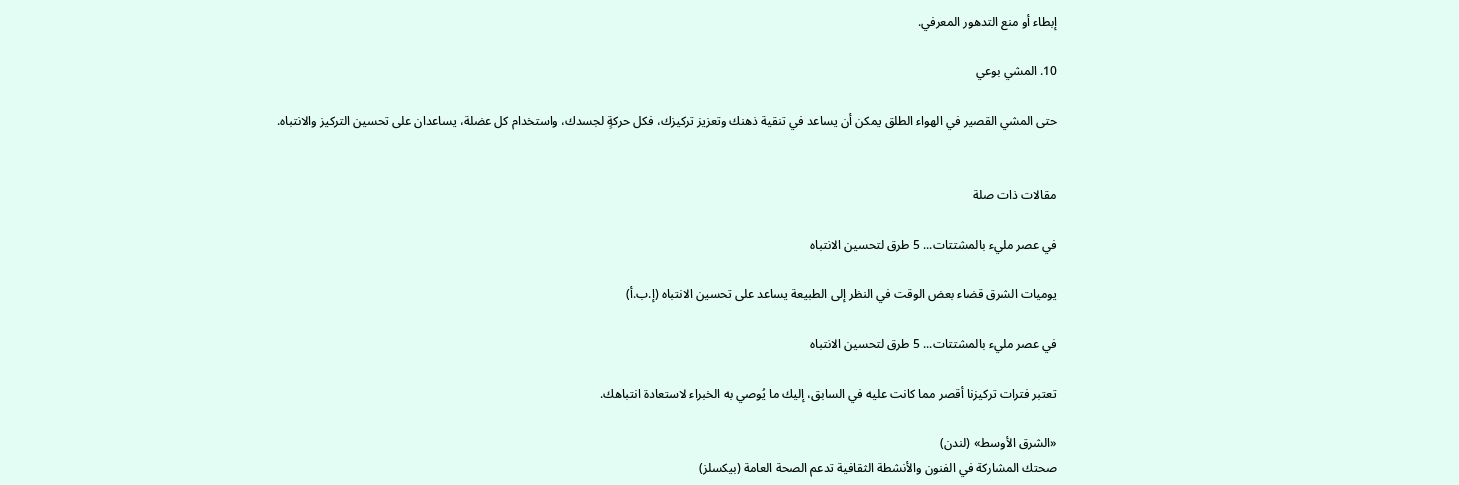إبطاء أو منع التدهور المعرفي.

10. المشي بوعي

حتى المشي القصير في الهواء الطلق يمكن أن يساعد في تنقية ذهنك وتعزيز تركيزك، فكل حركةٍ لجسدك، واستخدام كل عضلة، يساعدان على تحسين التركيز والانتباه.


مقالات ذات صلة

في عصر مليء بالمشتتات... 5 طرق لتحسين الانتباه

يوميات الشرق قضاء بعض الوقت في النظر إلى الطبيعة يساعد على تحسين الانتباه (إ.ب.أ)

في عصر مليء بالمشتتات... 5 طرق لتحسين الانتباه

تعتبر فترات تركيزنا أقصر مما كانت عليه في السابق، إليك ما يُوصي به الخبراء لاستعادة انتباهك.

«الشرق الأوسط» (لندن)
صحتك المشاركة في الفنون والأنشطة الثقافية تدعم الصحة العامة (بيكسلز)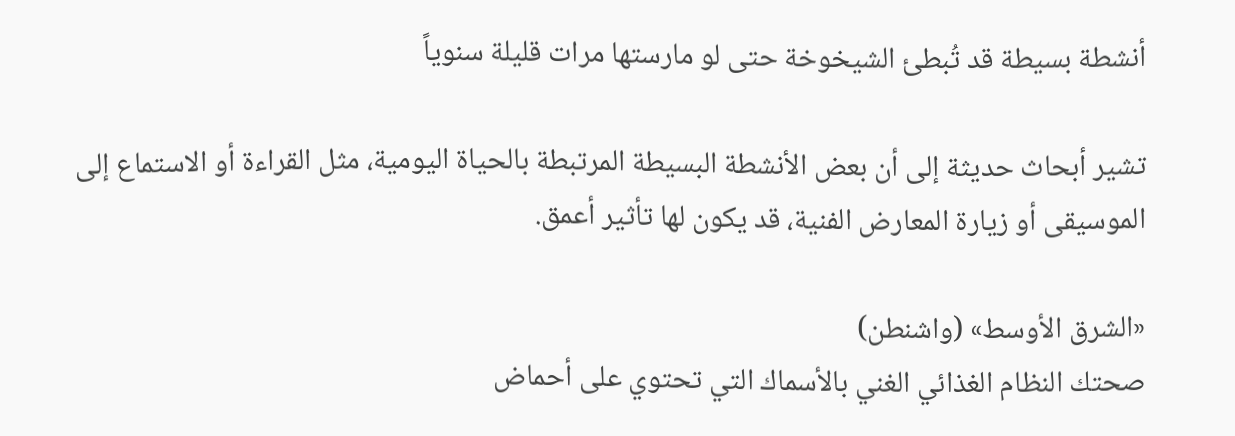أنشطة بسيطة قد تُبطئ الشيخوخة حتى لو مارستها مرات قليلة سنوياً

تشير أبحاث حديثة إلى أن بعض الأنشطة البسيطة المرتبطة بالحياة اليومية، مثل القراءة أو الاستماع إلى الموسيقى أو زيارة المعارض الفنية، قد يكون لها تأثير أعمق.

«الشرق الأوسط» (واشنطن)
صحتك النظام الغذائي الغني بالأسماك التي تحتوي على أحماض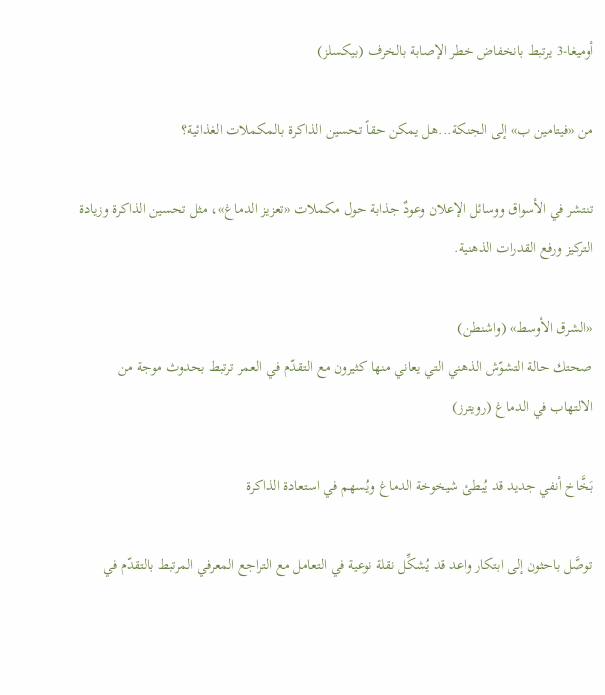أوميغا-3 يرتبط بانخفاض خطر الإصابة بالخرف (بيكسلز)

من «فيتامين ب» إلى الجنكة...هل يمكن حقاً تحسين الذاكرة بالمكملات الغذائية؟

تنتشر في الأسواق ووسائل الإعلان وعودٌ جذابة حول مكملات «تعزيز الدماغ»، مثل تحسين الذاكرة وزيادة التركيز ورفع القدرات الذهنية.

«الشرق الأوسط» (واشنطن)
صحتك حالة التشوّش الذهني التي يعاني منها كثيرون مع التقدّم في العمر ترتبط بحدوث موجة من الالتهاب في الدماغ (رويترز)

بَخَّاخ أنفي جديد قد يُبطئ شيخوخة الدماغ ويُسهم في استعادة الذاكرة

توصَّل باحثون إلى ابتكار واعد قد يُشكِّل نقلة نوعية في التعامل مع التراجع المعرفي المرتبط بالتقدّم في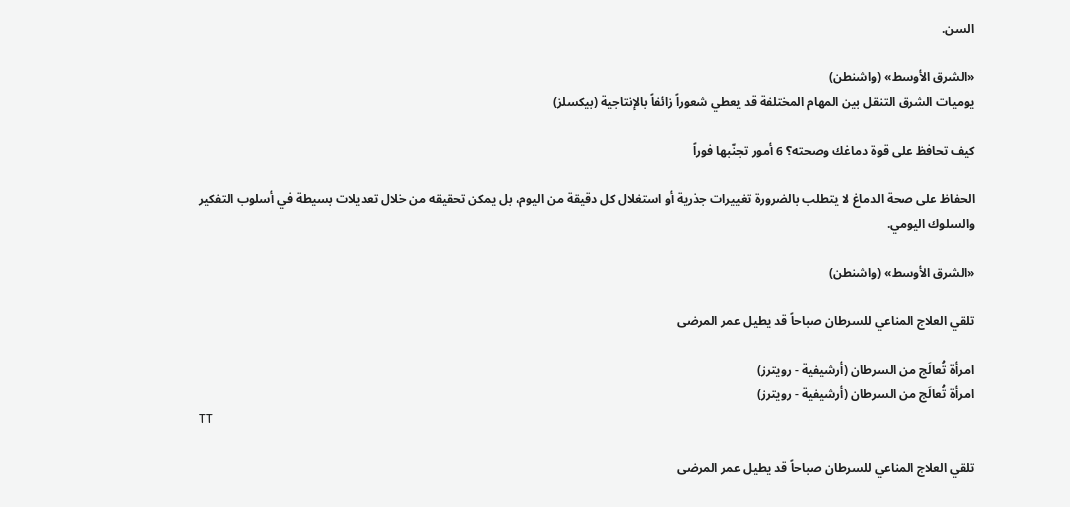السن.

«الشرق الأوسط» (واشنطن)
يوميات الشرق التنقل بين المهام المختلفة قد يعطي شعوراً زائفاً بالإنتاجية (بيكسلز)

كيف تحافظ على قوة دماغك وصحته؟ 6 أمور تجنّبها فوراً

الحفاظ على صحة الدماغ لا يتطلب بالضرورة تغييرات جذرية أو استغلال كل دقيقة من اليوم، بل يمكن تحقيقه من خلال تعديلات بسيطة في أسلوب التفكير والسلوك اليومي.

«الشرق الأوسط» (واشنطن)

تلقي العلاج المناعي للسرطان صباحاً قد يطيل عمر المرضى

امرأة تُعالَج من السرطان (أرشيفية - رويترز)
امرأة تُعالَج من السرطان (أرشيفية - رويترز)
TT

تلقي العلاج المناعي للسرطان صباحاً قد يطيل عمر المرضى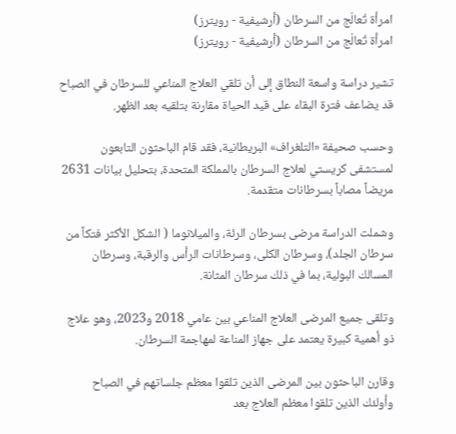امرأة تُعالَج من السرطان (أرشيفية - رويترز)
امرأة تُعالَج من السرطان (أرشيفية - رويترز)

تشير دراسة واسعة النطاق إلى أن تلقي العلاج المناعي للسرطان في الصباح قد يضاعف فترة البقاء على قيد الحياة مقارنة بتلقيه بعد الظهر.

وحسب صحيفة «التلغراف» البريطانية، فقد قام الباحثون التابعون لمستشفى كريستي لعلاج السرطان بالمملكة المتحدة، بتحليل بيانات 2631 مريضاً مصاباً بسرطانات متقدمة.

وشملت الدراسة مرضى بسرطان الرئة، والميلانوما ( الشكل الأكثر فتكاً من سرطان الجلد)، وسرطان الكلى، وسرطانات الرأس والرقبة، وسرطان المسالك البولية، بما في ذلك سرطان المثانة.

وتلقى جميع المرضى العلاج المناعي بين عامي 2018 و2023، وهو علاج ذو أهمية كبيرة يعتمد على جهاز المناعة لمهاجمة السرطان.

وقارن الباحثون بين المرضى الذين تلقوا معظم جلساتهم في الصباح وأولئك الذين تلقوا معظم العلاج بعد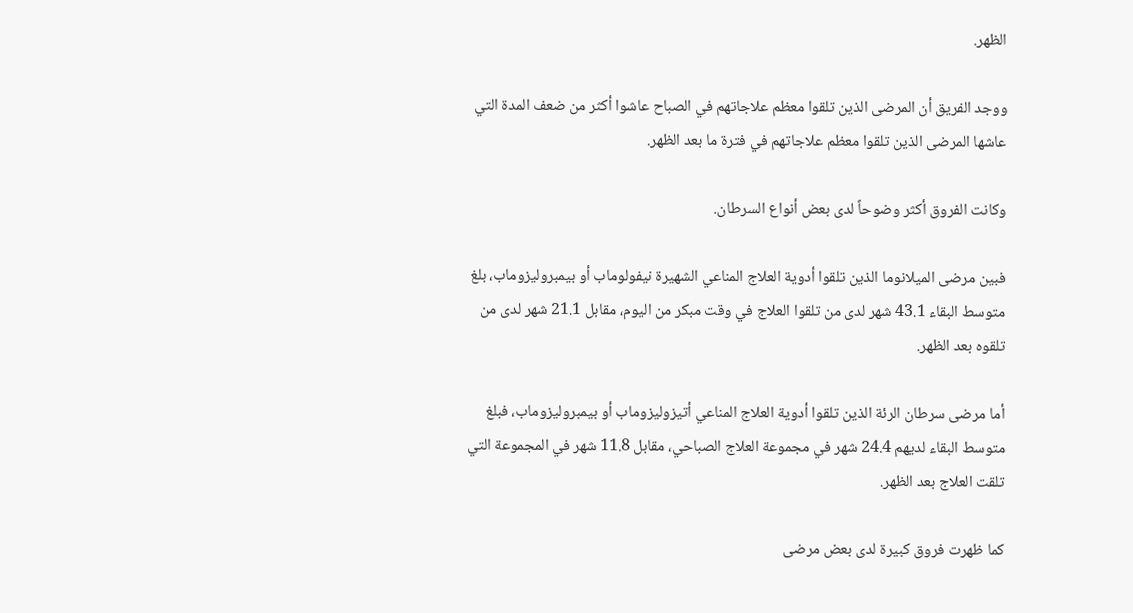الظهر.

ووجد الفريق أن المرضى الذين تلقوا معظم علاجاتهم في الصباح عاشوا أكثر من ضعف المدة التي عاشها المرضى الذين تلقوا معظم علاجاتهم في فترة ما بعد الظهر.

وكانت الفروق أكثر وضوحاً لدى بعض أنواع السرطان.

فبين مرضى الميلانوما الذين تلقوا أدوية العلاج المناعي الشهيرة نيفولوماب أو بيمبروليزوماب، بلغ متوسط البقاء 43.1 شهر لدى من تلقوا العلاج في وقت مبكر من اليوم، مقابل 21.1 شهر لدى من تلقوه بعد الظهر.

أما مرضى سرطان الرئة الذين تلقوا أدوية العلاج المناعي أتيزوليزوماب أو بيمبروليزوماب، فبلغ متوسط البقاء لديهم 24.4 شهر في مجموعة العلاج الصباحي، مقابل 11.8 شهر في المجموعة التي تلقت العلاج بعد الظهر.

كما ظهرت فروق كبيرة لدى بعض مرضى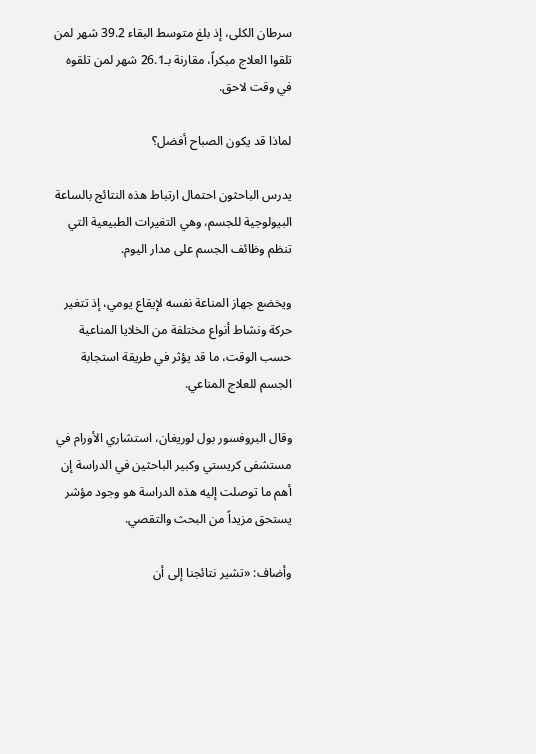سرطان الكلى، إذ بلغ متوسط البقاء 39.2 شهر لمن تلقوا العلاج مبكراً، مقارنة بـ26.1 شهر لمن تلقوه في وقت لاحق.

لماذا قد يكون الصباح أفضل؟

يدرس الباحثون احتمال ارتباط هذه النتائج بالساعة البيولوجية للجسم، وهي التغيرات الطبيعية التي تنظم وظائف الجسم على مدار اليوم.

ويخضع جهاز المناعة نفسه لإيقاع يومي، إذ تتغير حركة ونشاط أنواع مختلفة من الخلايا المناعية حسب الوقت، ما قد يؤثر في طريقة استجابة الجسم للعلاج المناعي.

وقال البروفسور بول لوريغان، استشاري الأورام في مستشفى كريستي وكبير الباحثين في الدراسة إن أهم ما توصلت إليه هذه الدراسة هو وجود مؤشر يستحق مزيداً من البحث والتقصي.

وأضاف: «تشير نتائجنا إلى أن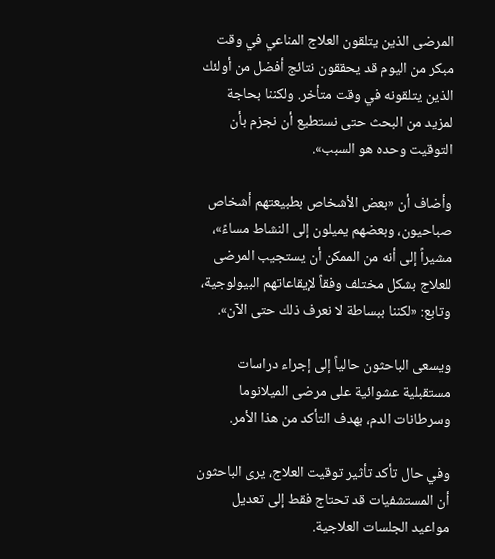المرضى الذين يتلقون العلاج المناعي في وقت مبكر من اليوم قد يحققون نتائج أفضل من أولئك الذين يتلقونه في وقت متأخر. ولكننا بحاجة لمزيد من البحث حتى نستطيع أن نجزم بأن التوقيت وحده هو السبب».

وأضاف أن «بعض الأشخاص بطبيعتهم أشخاص صباحيون، وبعضهم يميلون إلى النشاط مساءً»، مشيراً إلى أنه من الممكن أن يستجيب المرضى للعلاج بشكل مختلف وفقاً لإيقاعاتهم البيولوجية، وتابع: «لكننا ببساطة لا نعرف ذلك حتى الآن».

ويسعى الباحثون حالياً إلى إجراء دراسات مستقبلية عشوائية على مرضى الميلانوما وسرطانات الدم، بهدف التأكد من هذا الأمر.

وفي حال تأكد تأثير توقيت العلاج، يرى الباحثون أن المستشفيات قد تحتاج فقط إلى تعديل مواعيد الجلسات العلاجية.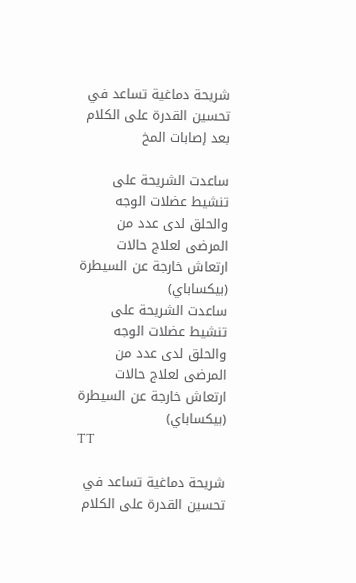شريحة دماغية تساعد في تحسين القدرة على الكلام بعد إصابات المخ

ساعدت الشريحة على تنشيط عضلات الوجه والحلق لدى عدد من المرضى لعلاج حالات ارتعاش خارجة عن السيطرة (بيكساباي)
ساعدت الشريحة على تنشيط عضلات الوجه والحلق لدى عدد من المرضى لعلاج حالات ارتعاش خارجة عن السيطرة (بيكساباي)
TT

شريحة دماغية تساعد في تحسين القدرة على الكلام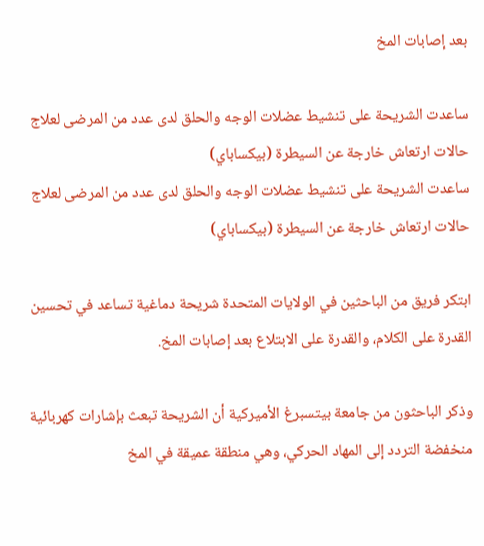بعد إصابات المخ

ساعدت الشريحة على تنشيط عضلات الوجه والحلق لدى عدد من المرضى لعلاج حالات ارتعاش خارجة عن السيطرة (بيكساباي)
ساعدت الشريحة على تنشيط عضلات الوجه والحلق لدى عدد من المرضى لعلاج حالات ارتعاش خارجة عن السيطرة (بيكساباي)

ابتكر فريق من الباحثين في الولايات المتحدة شريحة دماغية تساعد في تحسين القدرة على الكلام، والقدرة على الابتلاع بعد إصابات المخ.

وذكر الباحثون من جامعة بيتسبرغ الأميركية أن الشريحة تبعث بإشارات كهربائية منخفضة التردد إلى المهاد الحركي، وهي منطقة عميقة في المخ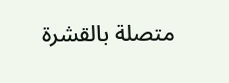متصلة بالقشرة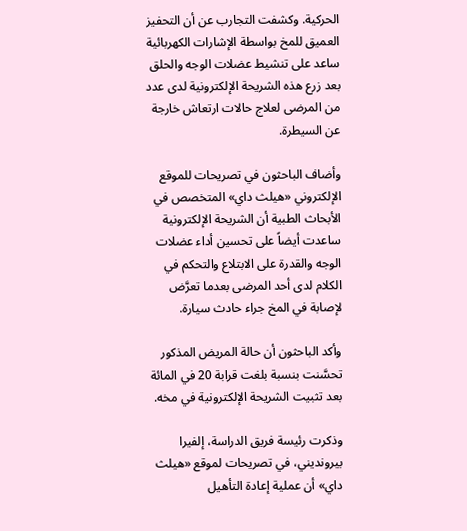الحركية. وكشفت التجارب عن أن التحفيز العميق للمخ بواسطة الإشارات الكهربائية ساعد على تنشيط عضلات الوجه والحلق بعد زرع هذه الشريحة الإلكترونية لدى عدد من المرضى لعلاج حالات ارتعاش خارجة عن السيطرة.

وأضاف الباحثون في تصريحات للموقع الإلكتروني «هيلث داي» المتخصص في الأبحاث الطبية أن الشريحة الإلكترونية ساعدت أيضاً على تحسين أداء عضلات الوجه والقدرة على الابتلاع والتحكم في الكلام لدى أحد المرضى بعدما تعرَّض لإصابة في المخ جراء حادث سيارة.

وأكد الباحثون أن حالة المريض المذكور تحسَّنت بنسبة بلغت قرابة 20 في المائة بعد تثبيت الشريحة الإلكترونية في مخه.

وذكرت رئيسة فريق الدراسة، إلفيرا بيرونديني، في تصريحات لموقع «هيلث داي» أن عملية إعادة التأهيل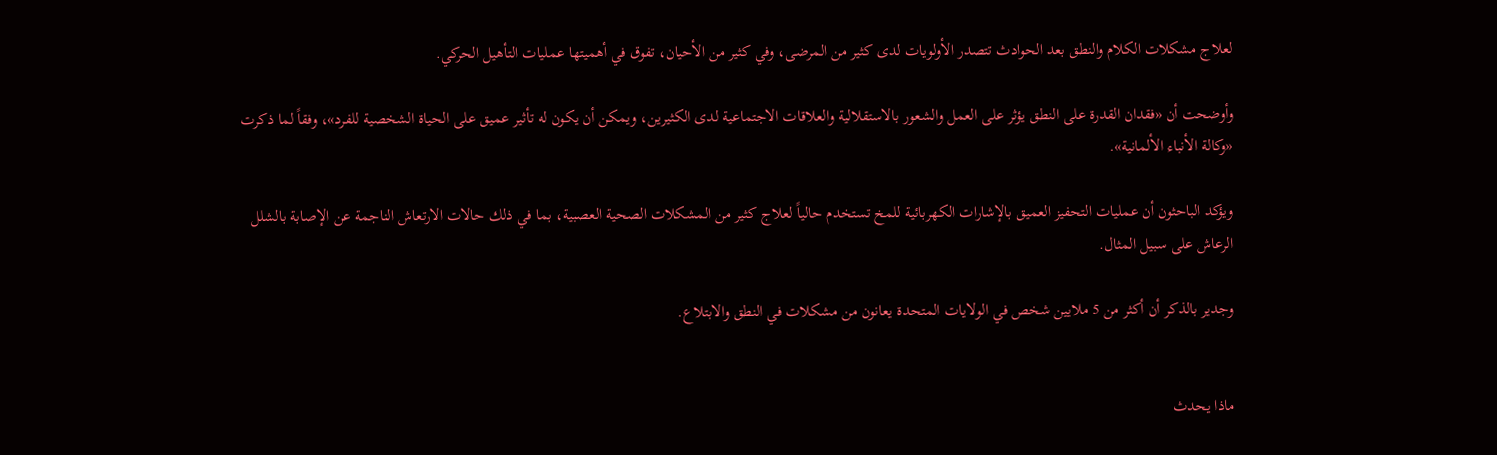لعلاج مشكلات الكلام والنطق بعد الحوادث تتصدر الأولويات لدى كثير من المرضى، وفي كثير من الأحيان، تفوق في أهميتها عمليات التأهيل الحركي.

وأوضحت أن «فقدان القدرة على النطق يؤثر على العمل والشعور بالاستقلالية والعلاقات الاجتماعية لدى الكثيرين، ويمكن أن يكون له تأثير عميق على الحياة الشخصية للفرد»، وفقاً لما ذكرت «وكالة الأنباء الألمانية».

ويؤكد الباحثون أن عمليات التحفيز العميق بالإشارات الكهربائية للمخ تستخدم حالياً لعلاج كثير من المشكلات الصحية العصبية، بما في ذلك حالات الارتعاش الناجمة عن الإصابة بالشلل الرعاش على سبيل المثال.

وجدير بالذكر أن أكثر من 5 ملايين شخص في الولايات المتحدة يعانون من مشكلات في النطق والابتلاع.


ماذا يحدث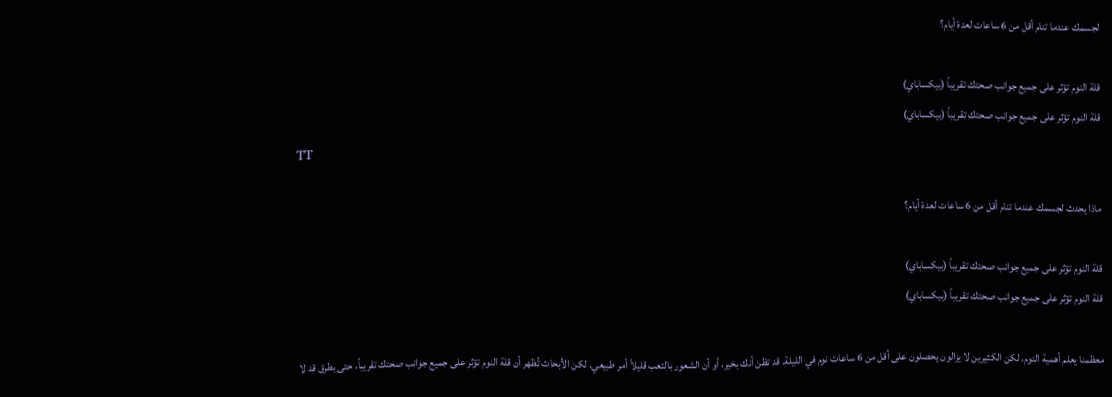لجسمك عندما تنام أقل من 6 ساعات لعدة أيام؟

قلة النوم تؤثر على جميع جوانب صحتك تقريباً (بيكساباي)
قلة النوم تؤثر على جميع جوانب صحتك تقريباً (بيكساباي)
TT

ماذا يحدث لجسمك عندما تنام أقل من 6 ساعات لعدة أيام؟

قلة النوم تؤثر على جميع جوانب صحتك تقريباً (بيكساباي)
قلة النوم تؤثر على جميع جوانب صحتك تقريباً (بيكساباي)

معظمنا يعلم أهمية النوم، لكن الكثيرين لا يزالون يحصلون على أقل من 6 ساعات نوم في الليلة. قد تظن أنك بخير، أو أن الشعور بالتعب قليلاً أمر طبيعي. لكن الأبحاث تُظهر أن قلة النوم تؤثر على جميع جوانب صحتك تقريباً، حتى بطرق قد لا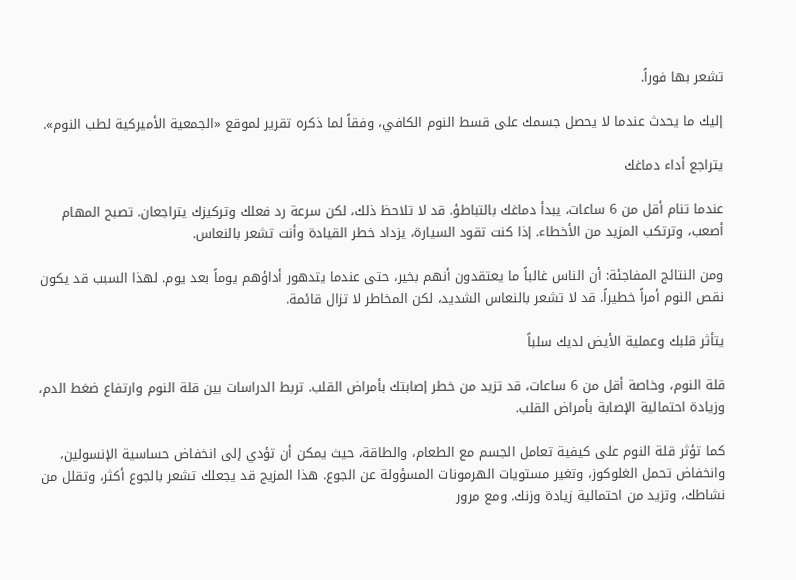تشعر بها فوراً.

إليك ما يحدث عندما لا يحصل جسمك على قسط النوم الكافي، وفقاً لما ذكره تقرير لموقع «الجمعية الأميركية لطب النوم».

يتراجع أداء دماغك

عندما تنام أقل من 6 ساعات، يبدأ دماغك بالتباطؤ. قد لا تلاحظ ذلك، لكن سرعة رد فعلك وتركيزك يتراجعان. تصبح المهام أصعب، وترتكب المزيد من الأخطاء. إذا كنت تقود السيارة، يزداد خطر القيادة وأنت تشعر بالنعاس.

ومن النتائج المفاجئة: أن الناس غالباً ما يعتقدون أنهم بخير، حتى عندما يتدهور أداؤهم يوماً بعد يوم. لهذا السبب قد يكون نقص النوم أمراً خطيراً. قد لا تشعر بالنعاس الشديد، لكن المخاطر لا تزال قائمة.

يتأثر قلبك وعملية الأيض لديك سلباً

قلة النوم، وخاصة أقل من 6 ساعات، قد تزيد من خطر إصابتك بأمراض القلب. تربط الدراسات بين قلة النوم وارتفاع ضغط الدم، وزيادة احتمالية الإصابة بأمراض القلب.

كما تؤثر قلة النوم على كيفية تعامل الجسم مع الطعام، والطاقة، حيث يمكن أن تؤدي إلى انخفاض حساسية الإنسولين، وانخفاض تحمل الغلوكوز، وتغير مستويات الهرمونات المسؤولة عن الجوع. هذا المزيج قد يجعلك تشعر بالجوع أكثر، وتقلل من نشاطك، وتزيد من احتمالية زيادة وزنك. ومع مرور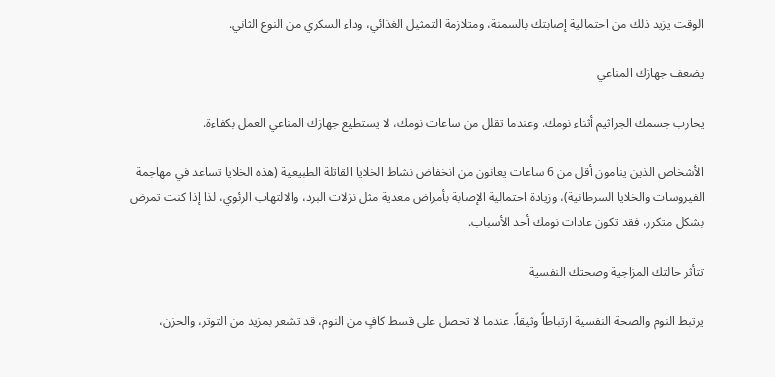الوقت يزيد ذلك من احتمالية إصابتك بالسمنة، ومتلازمة التمثيل الغذائي، وداء السكري من النوع الثاني.

يضعف جهازك المناعي

يحارب جسمك الجراثيم أثناء نومك. وعندما تقلل من ساعات نومك، لا يستطيع جهازك المناعي العمل بكفاءة.

الأشخاص الذين ينامون أقل من 6 ساعات يعانون من انخفاض نشاط الخلايا القاتلة الطبيعية (هذه الخلايا تساعد في مهاجمة الفيروسات والخلايا السرطانية)، وزيادة احتمالية الإصابة بأمراض معدية مثل نزلات البرد، والالتهاب الرئوي، لذا إذا كنت تمرض بشكل متكرر، فقد تكون عادات نومك أحد الأسباب.

تتأثر حالتك المزاجية وصحتك النفسية

يرتبط النوم والصحة النفسية ارتباطاً وثيقاً. عندما لا تحصل على قسط كافٍ من النوم، قد تشعر بمزيد من التوتر، والحزن،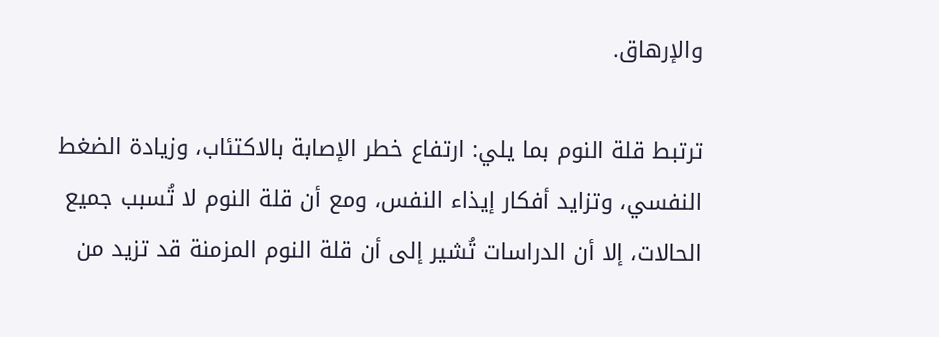والإرهاق.

ترتبط قلة النوم بما يلي: ارتفاع خطر الإصابة بالاكتئاب، وزيادة الضغط النفسي، وتزايد أفكار إيذاء النفس، ومع أن قلة النوم لا تُسبب جميع الحالات، إلا أن الدراسات تُشير إلى أن قلة النوم المزمنة قد تزيد من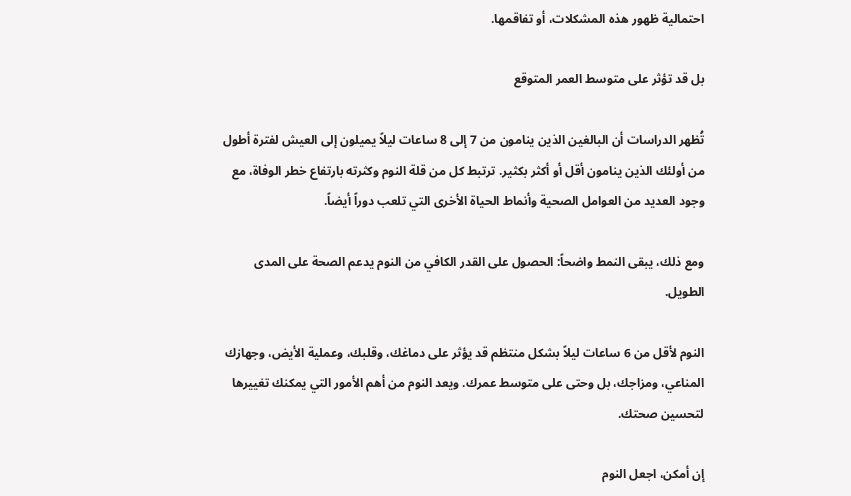احتمالية ظهور هذه المشكلات، أو تفاقمها.

بل قد تؤثر على متوسط العمر المتوقع

تُظهر الدراسات أن البالغين الذين ينامون من 7 إلى 8 ساعات ليلاً يميلون إلى العيش لفترة أطول من أولئك الذين ينامون أقل أو أكثر بكثير. ترتبط كل من قلة النوم وكثرته بارتفاع خطر الوفاة، مع وجود العديد من العوامل الصحية وأنماط الحياة الأخرى التي تلعب دوراً أيضاً.

ومع ذلك، يبقى النمط واضحاً: الحصول على القدر الكافي من النوم يدعم الصحة على المدى الطويل.

النوم لأقل من 6 ساعات ليلاً بشكل منتظم قد يؤثر على دماغك، وقلبك، وعملية الأيض، وجهازك المناعي، ومزاجك، بل وحتى على متوسط عمرك. ويعد النوم من أهم الأمور التي يمكنك تغييرها لتحسين صحتك.

إن أمكن، اجعل النوم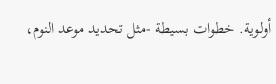أولوية. خطوات بسيطة -مثل تحديد موعد النوم،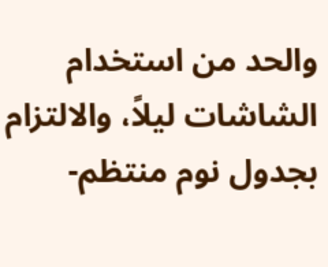والحد من استخدام الشاشات ليلاً، والالتزام بجدول نوم منتظم-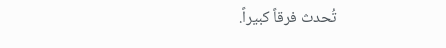تُحدث فرقاً كبيراً.